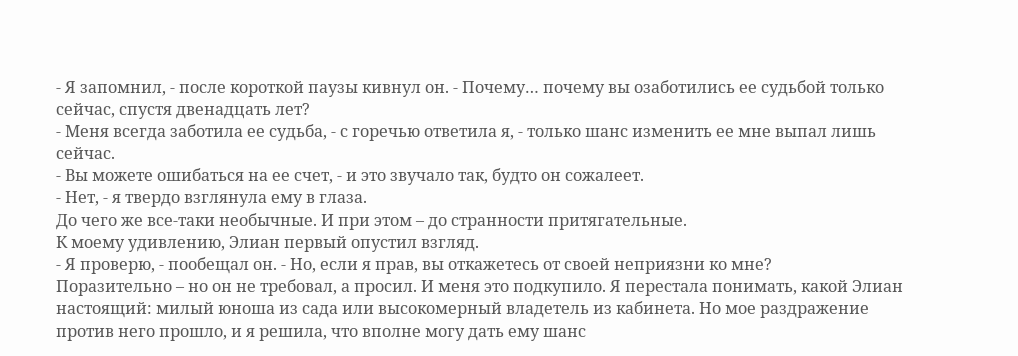- Я запомнил, - после короткой паузы кивнул он. - Почему… почему вы озаботились ее судьбой только сейчас, спустя двенадцать лет?
- Меня всегда заботила ее судьба, - с горечью ответила я, - только шанс изменить ее мне выпал лишь сейчас.
- Вы можете ошибаться на ее счет, - и это звучало так, будто он сожалеет.
- Нет, - я твердо взглянула ему в глаза.
До чего же все-таки необычные. И при этом – до странности притягательные.
К моему удивлению, Элиан первый опустил взгляд.
- Я проверю, - пообещал он. - Но, если я прав, вы откажетесь от своей неприязни ко мне?
Поразительно – но он не требовал, а просил. И меня это подкупило. Я перестала понимать, какой Элиан настоящий: милый юноша из сада или высокомерный владетель из кабинета. Но мое раздражение против него прошло, и я решила, что вполне могу дать ему шанс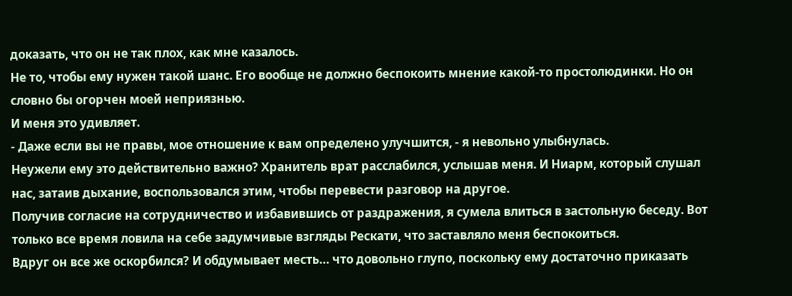доказать, что он не так плох, как мне казалось.
Не то, чтобы ему нужен такой шанс. Его вообще не должно беспокоить мнение какой-то простолюдинки. Но он словно бы огорчен моей неприязнью.
И меня это удивляет.
- Даже если вы не правы, мое отношение к вам определено улучшится, - я невольно улыбнулась.
Неужели ему это действительно важно? Хранитель врат расслабился, услышав меня. И Ниарм, который слушал нас, затаив дыхание, воспользовался этим, чтобы перевести разговор на другое.
Получив согласие на сотрудничество и избавившись от раздражения, я сумела влиться в застольную беседу. Вот только все время ловила на себе задумчивые взгляды Рескати, что заставляло меня беспокоиться.
Вдруг он все же оскорбился? И обдумывает месть… что довольно глупо, поскольку ему достаточно приказать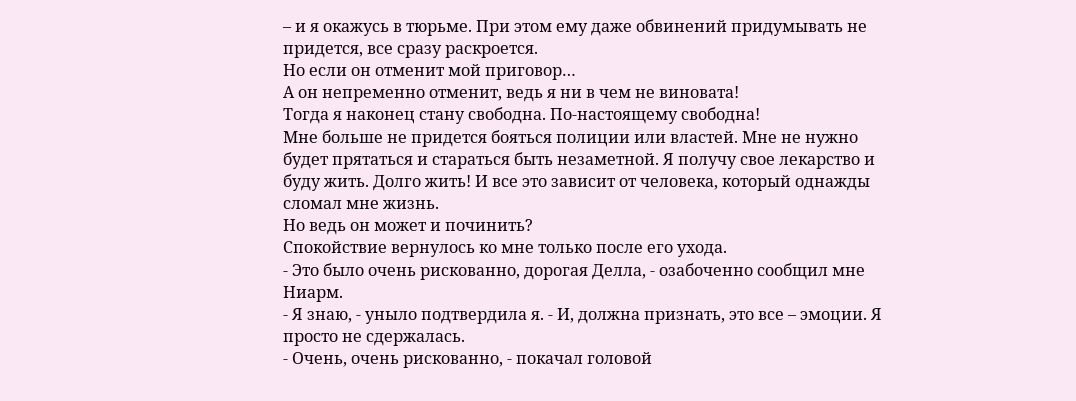– и я окажусь в тюрьме. При этом ему даже обвинений придумывать не придется, все сразу раскроется.
Но если он отменит мой приговор…
А он непременно отменит, ведь я ни в чем не виновата!
Тогда я наконец стану свободна. По-настоящему свободна!
Мне больше не придется бояться полиции или властей. Мне не нужно будет прятаться и стараться быть незаметной. Я получу свое лекарство и буду жить. Долго жить! И все это зависит от человека, который однажды сломал мне жизнь.
Но ведь он может и починить?
Спокойствие вернулось ко мне только после его ухода.
- Это было очень рискованно, дорогая Делла, - озабоченно сообщил мне Ниарм.
- Я знаю, - уныло подтвердила я. - И, должна признать, это все – эмоции. Я просто не сдержалась.
- Очень, очень рискованно, - покачал головой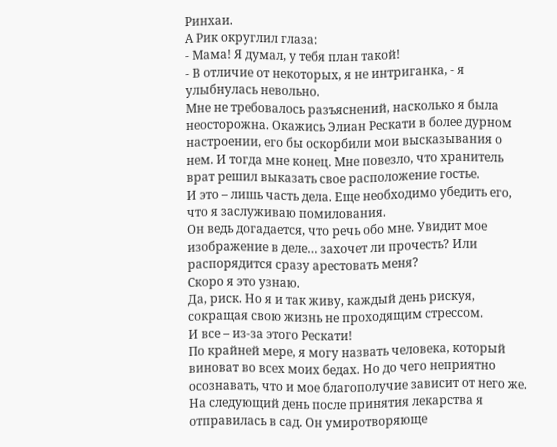Ринхаи.
А Рик округлил глаза:
- Мама! Я думал, у тебя план такой!
- В отличие от некоторых, я не интриганка, - я улыбнулась невольно.
Мне не требовалось разъяснений, насколько я была неосторожна. Окажись Элиан Рескати в более дурном настроении, его бы оскорбили мои высказывания о нем. И тогда мне конец. Мне повезло, что хранитель врат решил выказать свое расположение гостье.
И это – лишь часть дела. Еще необходимо убедить его, что я заслуживаю помилования.
Он ведь догадается, что речь обо мне. Увидит мое изображение в деле… захочет ли прочесть? Или распорядится сразу арестовать меня?
Скоро я это узнаю.
Да, риск. Но я и так живу, каждый день рискуя, сокращая свою жизнь не проходящим стрессом.
И все – из-за этого Рескати!
По крайней мере, я могу назвать человека, который виноват во всех моих бедах. Но до чего неприятно осознавать, что и мое благополучие зависит от него же.
На следующий день после принятия лекарства я отправилась в сад. Он умиротворяюще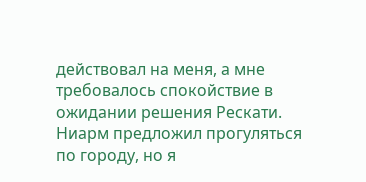действовал на меня, а мне требовалось спокойствие в ожидании решения Рескати. Ниарм предложил прогуляться по городу, но я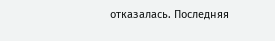отказалась. Последняя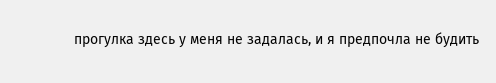прогулка здесь у меня не задалась, и я предпочла не будить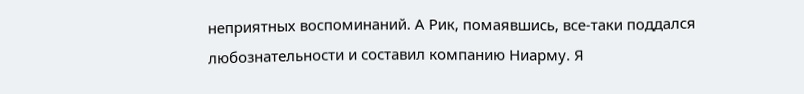неприятных воспоминаний. А Рик, помаявшись, все-таки поддался любознательности и составил компанию Ниарму. Я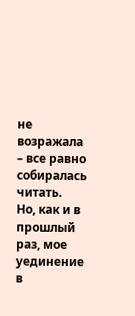не возражала – все равно собиралась читать.
Но, как и в прошлый раз, мое уединение в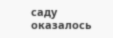саду оказалось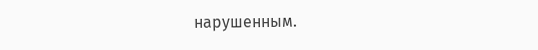нарушенным.